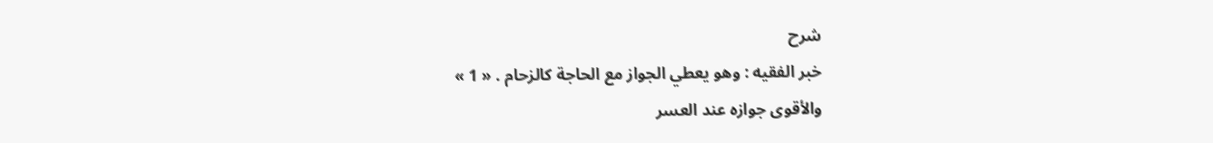شرح
خبر الفقيه : وهو يعطي الجواز مع الحاجة كالزحام . « 1 »
والأقوى جوازه عند العسر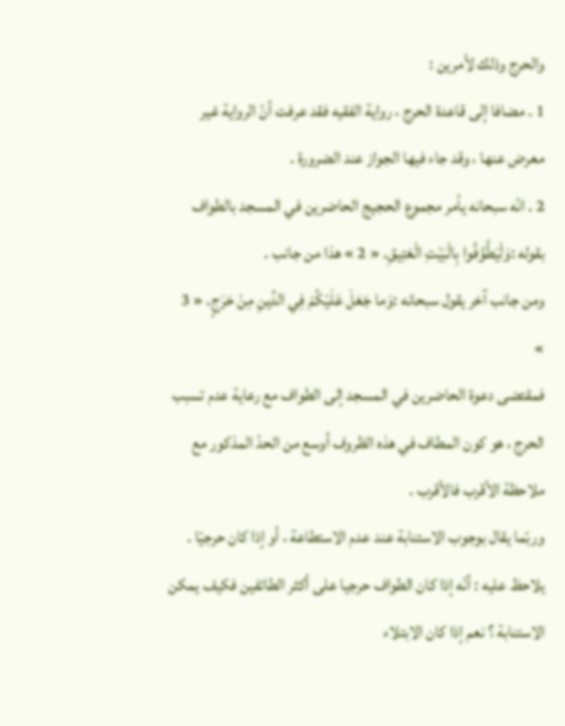والحرج وذلك لأمرين :
1 . مضافا إلى قاعدة الحرج ، رواية الفقيه فقد عرفت أنّ الرواية غير معرض عنها ، وقد جاء فيها الجواز عند الضرورة .
2 . انّه سبحانه يأمر مجموع الحجيج الحاضرين في المسجد بالطواف بقوله :وَلْيَطَّوَّفُوا بِالْبَيْتِ الْعَتِيقِ. « 2 » هذا من جانب .
ومن جانب آخر يقول سبحانه :وَما جَعَلَ عَلَيْكُمْ فِي الدِّينِ مِنْ حَرَجٍ. « 3 »
فمقتضى دعوة الحاضرين في المسجد إلى الطواف مع رعاية عدم تسبب الحرج ، هو كون المطاف في هذه الظروف أوسع من الحدّ المذكور مع ملاحظة الأقرب فالأقرب .
وربّما يقال بوجوب الاستنابة عند عدم الاستطاعة ، أو إذا كان حرجيّا .
يلاحظ عليه : أنّه إذا كان الطواف حرجيا على أكثر الطائفين فكيف يمكن الاستنابة ؟ نعم إذا كان الابتلاء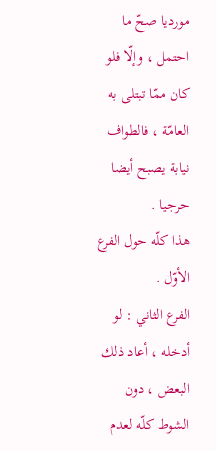مورديا صحّ ما احتمل ، وإلّا فلو كان ممّا تبتلى به العامّة ، فالطواف نيابة يصبح أيضا حرجيا .
هذا كلّه حول الفرع الأوّل .
الفرع الثاني : لو أدخله ، أعاد ذلك البعض ، دون الشوط كلّه لعدم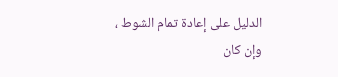الدليل على إعادة تمام الشوط ، وإن كان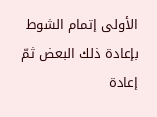الأولى إتمام الشوط بإعادة ذلك البعض ثمّ إعادة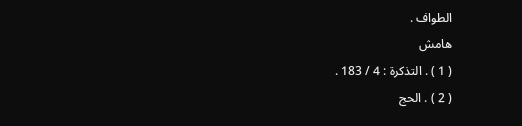الطواف .
هامش
( 1 ) . التذكرة : 4 / 183 .
( 2 ) . الحج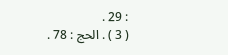: 29 .
( 3 ) . الحج : 78 .